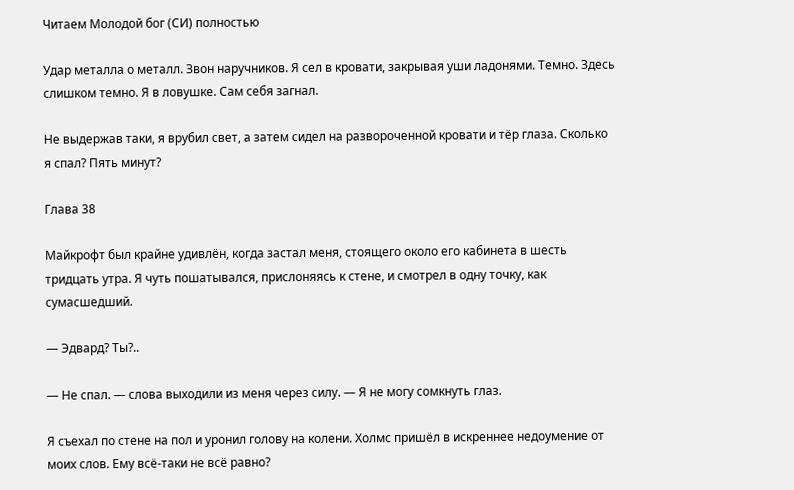Читаем Молодой бог (СИ) полностью

Удар металла о металл. Звон наручников. Я сел в кровати, закрывая уши ладонями. Темно. Здесь слишком темно. Я в ловушке. Сам себя загнал.

Не выдержав таки, я врубил свет, а затем сидел на развороченной кровати и тёр глаза. Сколько я спал? Пять минут?

Глава 38

Майкрофт был крайне удивлён, когда застал меня, стоящего около его кабинета в шесть тридцать утра. Я чуть пошатывался, прислоняясь к стене, и смотрел в одну точку, как сумасшедший.

— Эдвард? Ты?..

— Не спал. — слова выходили из меня через силу. — Я не могу сомкнуть глаз.

Я съехал по стене на пол и уронил голову на колени. Холмс пришёл в искреннее недоумение от моих слов. Ему всё-таки не всё равно?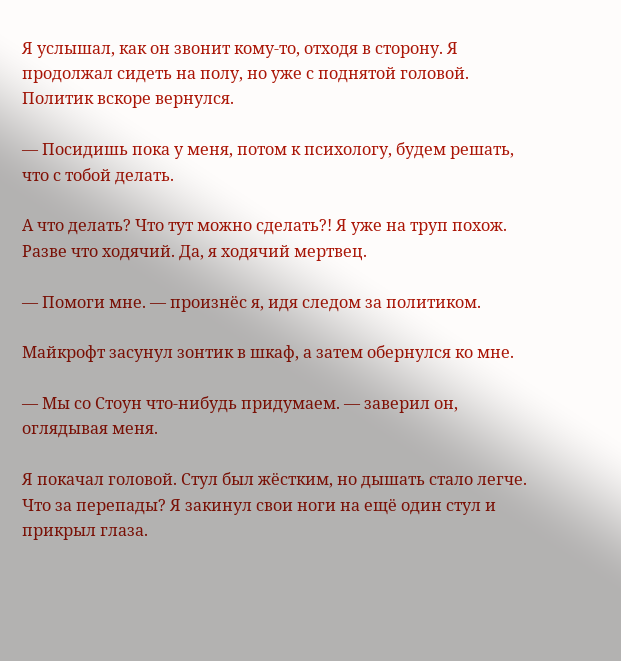Я услышал, как он звонит кому-то, отходя в сторону. Я продолжал сидеть на полу, но уже с поднятой головой. Политик вскоре вернулся.

— Посидишь пока у меня, потом к психологу, будем решать, что с тобой делать.

А что делать? Что тут можно сделать?! Я уже на труп похож. Разве что ходячий. Да, я ходячий мертвец.

— Помоги мне. — произнёс я, идя следом за политиком.

Майкрофт засунул зонтик в шкаф, а затем обернулся ко мне.

— Мы со Стоун что-нибудь придумаем. — заверил он, оглядывая меня.

Я покачал головой. Стул был жёстким, но дышать стало легче. Что за перепады? Я закинул свои ноги на ещё один стул и прикрыл глаза.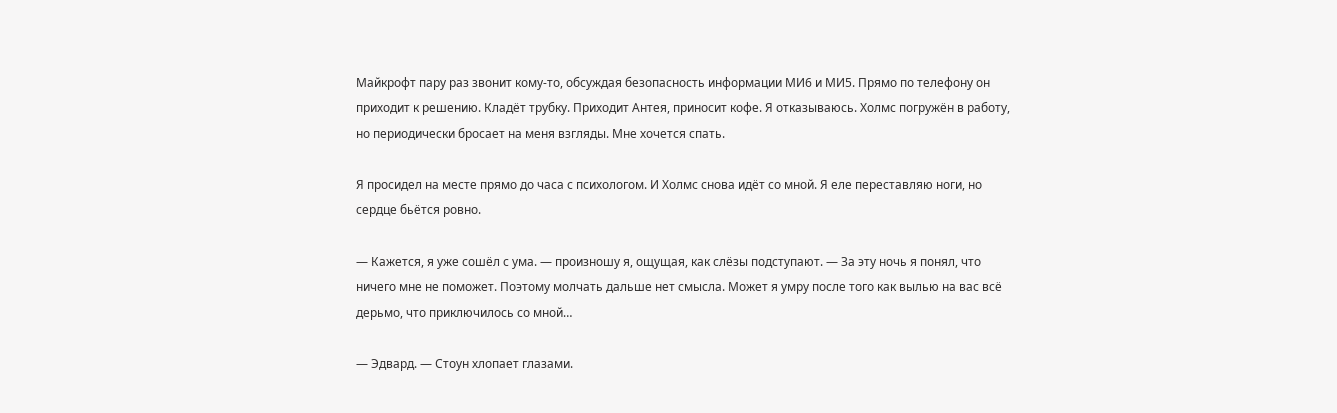Майкрофт пару раз звонит кому-то, обсуждая безопасность информации МИ6 и МИ5. Прямо по телефону он приходит к решению. Кладёт трубку. Приходит Антея, приносит кофе. Я отказываюсь. Холмс погружён в работу, но периодически бросает на меня взгляды. Мне хочется спать.

Я просидел на месте прямо до часа с психологом. И Холмс снова идёт со мной. Я еле переставляю ноги, но сердце бьётся ровно.

— Кажется, я уже сошёл с ума. — произношу я, ощущая, как слёзы подступают. — За эту ночь я понял, что ничего мне не поможет. Поэтому молчать дальше нет смысла. Может я умру после того как вылью на вас всё дерьмо, что приключилось со мной…

— Эдвард. — Стоун хлопает глазами.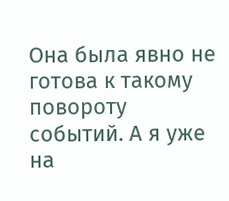Она была явно не готова к такому повороту событий. А я уже на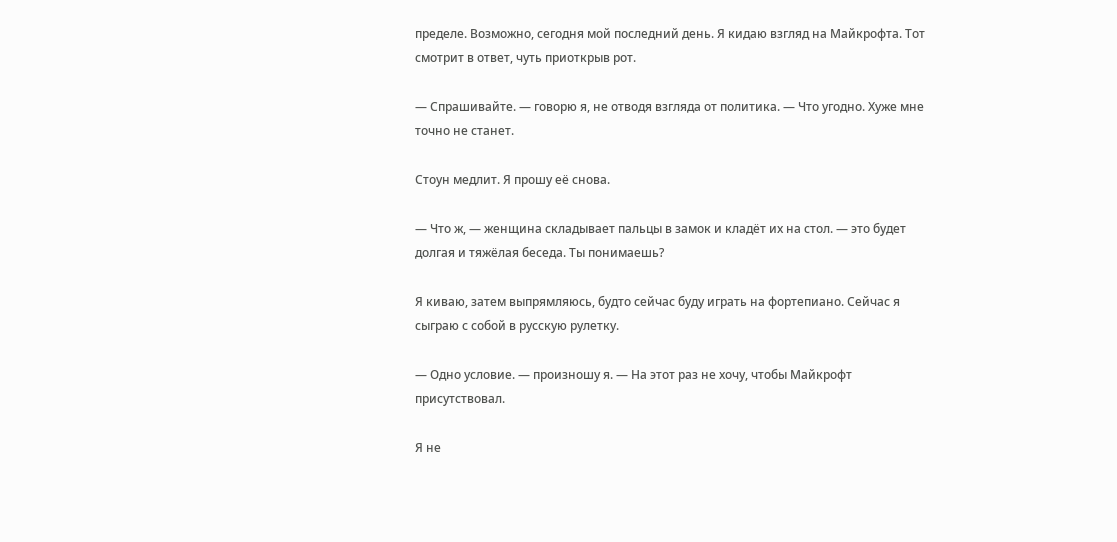пределе. Возможно, сегодня мой последний день. Я кидаю взгляд на Майкрофта. Тот смотрит в ответ, чуть приоткрыв рот.

— Спрашивайте. — говорю я, не отводя взгляда от политика. — Что угодно. Хуже мне точно не станет.

Стоун медлит. Я прошу её снова.

— Что ж, — женщина складывает пальцы в замок и кладёт их на стол. — это будет долгая и тяжёлая беседа. Ты понимаешь?

Я киваю, затем выпрямляюсь, будто сейчас буду играть на фортепиано. Сейчас я сыграю с собой в русскую рулетку.

— Одно условие. — произношу я. — На этот раз не хочу, чтобы Майкрофт присутствовал.

Я не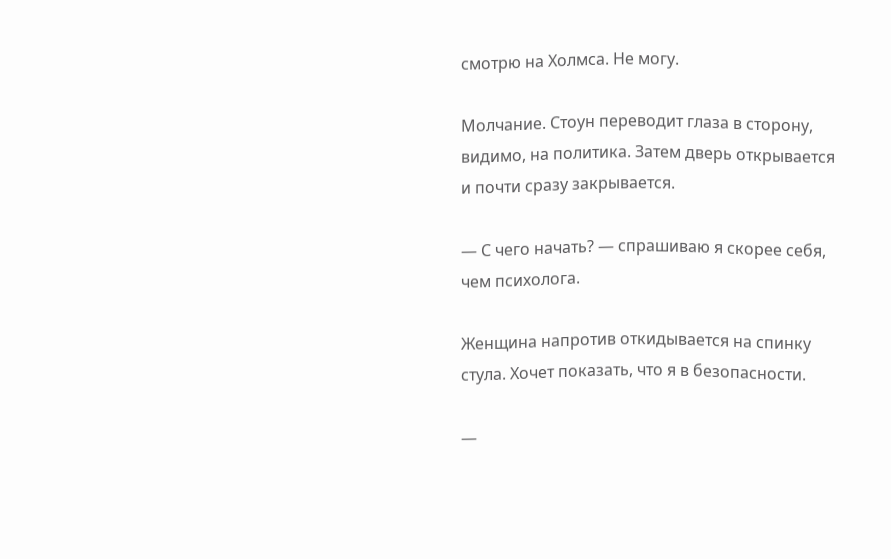смотрю на Холмса. Не могу.

Молчание. Стоун переводит глаза в сторону, видимо, на политика. Затем дверь открывается и почти сразу закрывается.

— С чего начать? — спрашиваю я скорее себя, чем психолога.

Женщина напротив откидывается на спинку стула. Хочет показать, что я в безопасности.

—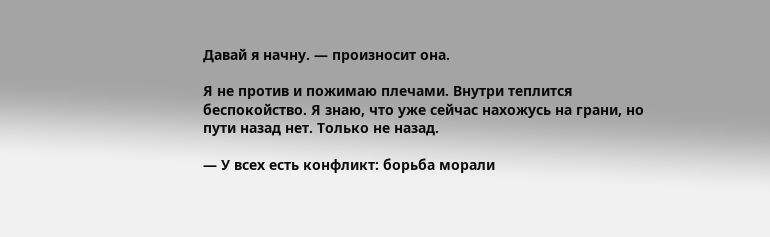Давай я начну. — произносит она.

Я не против и пожимаю плечами. Внутри теплится беспокойство. Я знаю, что уже сейчас нахожусь на грани, но пути назад нет. Только не назад.

— У всех есть конфликт: борьба морали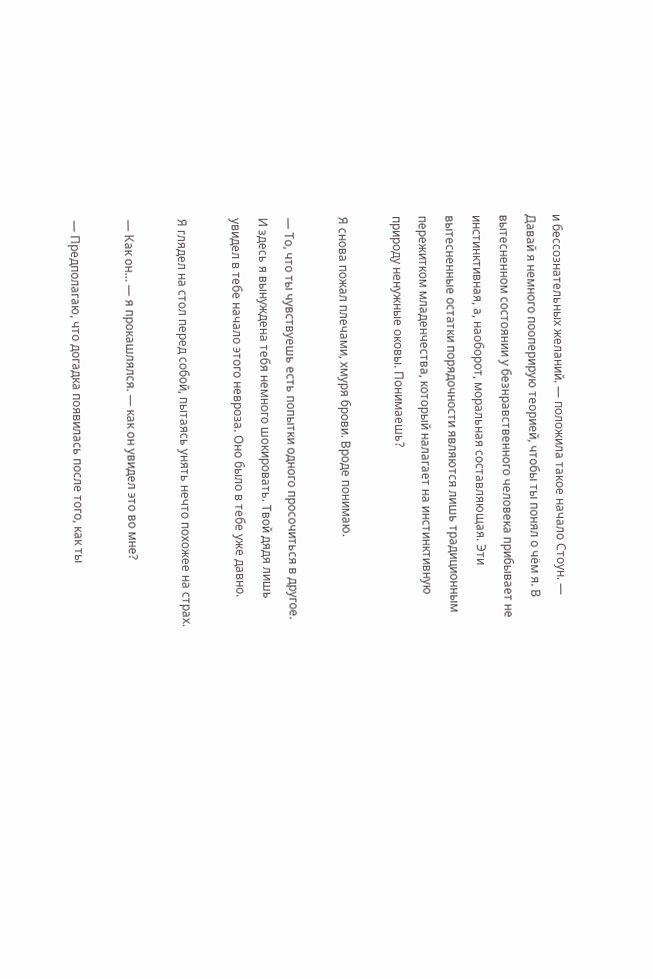и бессознательных желаний. — положила такое начало Стоун. — Давай я немного пооперирую теорией, чтобы ты понял о чём я. В вытесненном состоянии у безнравственного человека прибывает не инстинктивная, а, наоборот, моральная составляющая. Эти вытесненные остатки порядочности являются лишь традиционным пережитком младенчества, который налагает на инстинктивную природу ненужные оковы. Понимаешь?

Я снова пожал плечами, хмуря брови. Вроде понимаю.

— То, что ты чувствуешь есть попытки одного просочиться в другое. И здесь я вынуждена тебя немного шокировать. Твой дядя лишь увидел в тебе начало этого невроза. Оно было в тебе уже давно.

Я глядел на стол перед собой, пытаясь унять нечто похожее на страх.

— Как он… — я прокашлялся. — как он увидел это во мне?

— Предполагаю, что догадка появилась после того, как ты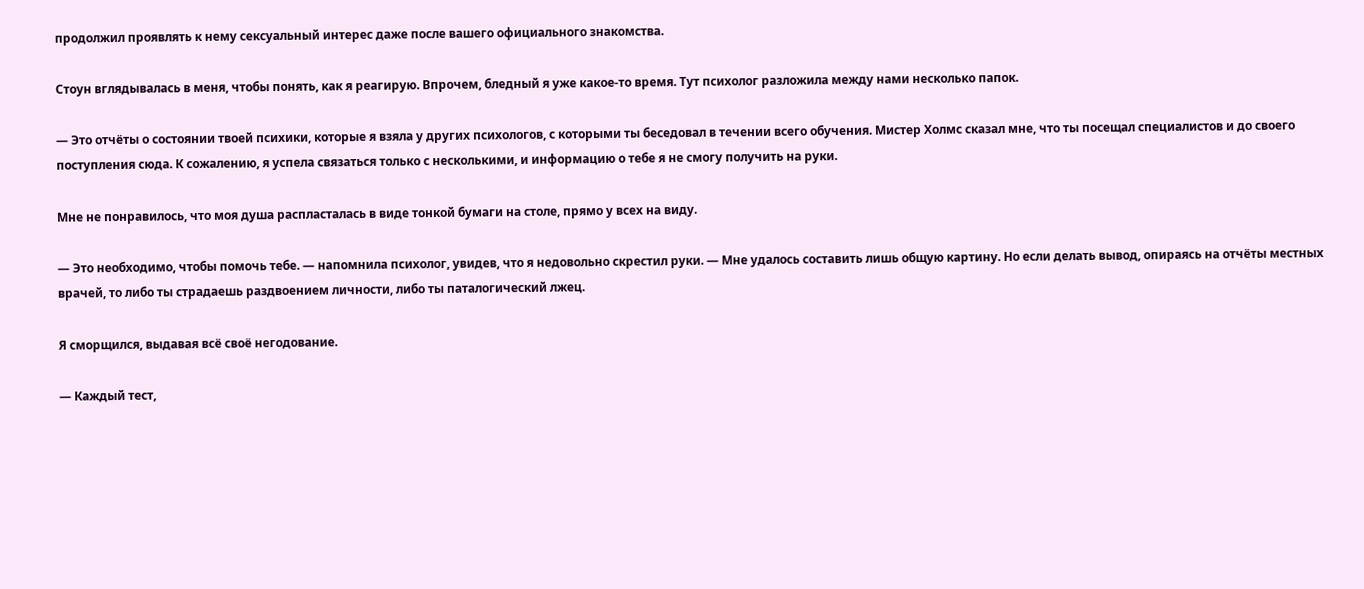продолжил проявлять к нему сексуальный интерес даже после вашего официального знакомства.

Стоун вглядывалась в меня, чтобы понять, как я реагирую. Впрочем, бледный я уже какое-то время. Тут психолог разложила между нами несколько папок.

— Это отчёты о состоянии твоей психики, которые я взяла у других психологов, с которыми ты беседовал в течении всего обучения. Мистер Холмс сказал мне, что ты посещал специалистов и до своего поступления сюда. К сожалению, я успела связаться только с несколькими, и информацию о тебе я не смогу получить на руки.

Мне не понравилось, что моя душа распласталась в виде тонкой бумаги на столе, прямо у всех на виду.

— Это необходимо, чтобы помочь тебе. — напомнила психолог, увидев, что я недовольно скрестил руки. — Мне удалось составить лишь общую картину. Но если делать вывод, опираясь на отчёты местных врачей, то либо ты страдаешь раздвоением личности, либо ты паталогический лжец.

Я сморщился, выдавая всё своё негодование.

— Каждый тест,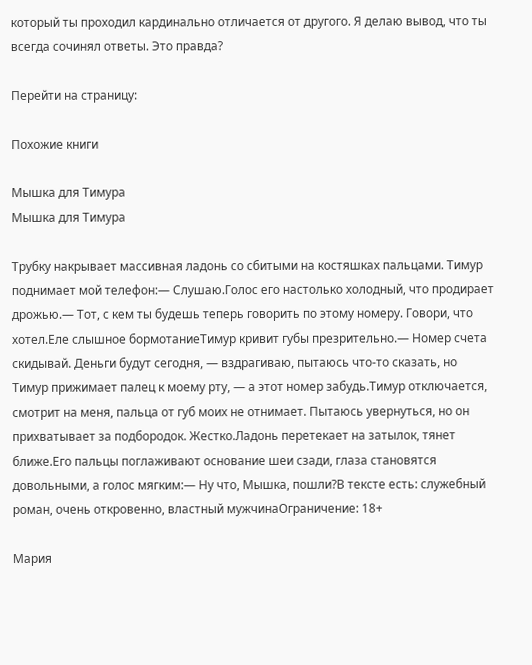который ты проходил кардинально отличается от другого. Я делаю вывод, что ты всегда сочинял ответы. Это правда?

Перейти на страницу:

Похожие книги

Мышка для Тимура
Мышка для Тимура

Трубку накрывает массивная ладонь со сбитыми на костяшках пальцами. Тимур поднимает мой телефон:— Слушаю.Голос его настолько холодный, что продирает дрожью.— Тот, с кем ты будешь теперь говорить по этому номеру. Говори, что хотел.Еле слышное бормотаниеТимур кривит губы презрительно.— Номер счета скидывай. Деньги будут сегодня, — вздрагиваю, пытаюсь что-то сказать, но Тимур прижимает палец к моему рту, — а этот номер забудь.Тимур отключается, смотрит на меня, пальца от губ моих не отнимает. Пытаюсь увернуться, но он прихватывает за подбородок. Жестко.Ладонь перетекает на затылок, тянет ближе.Его пальцы поглаживают основание шеи сзади, глаза становятся довольными, а голос мягким:— Ну что, Мышка, пошли?В тексте есть: служебный роман, очень откровенно, властный мужчинаОграничение: 18+

Мария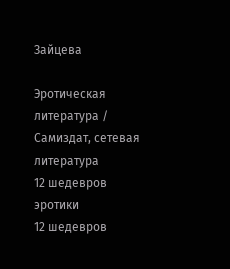Зайцева

Эротическая литература / Самиздат, сетевая литература
12 шедевров эротики
12 шедевров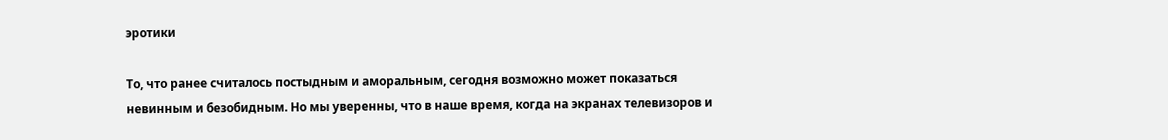эротики

То, что ранее считалось постыдным и аморальным, сегодня возможно может показаться невинным и безобидным. Но мы уверенны, что в наше время, когда на экранах телевизоров и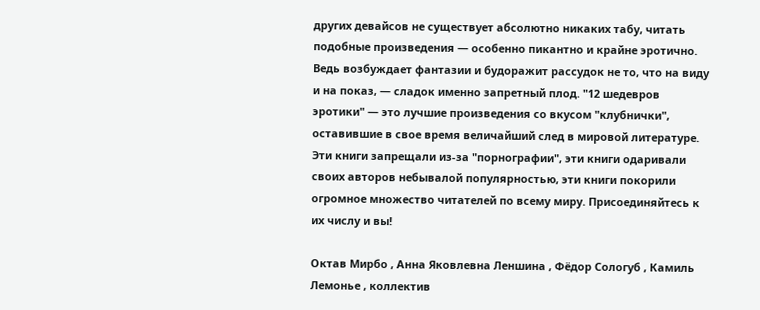других девайсов не существует абсолютно никаких табу, читать подобные произведения — особенно пикантно и крайне эротично. Ведь возбуждает фантазии и будоражит рассудок не то, что на виду и на показ, — сладок именно запретный плод. "12 шедевров эротики" — это лучшие произведения со вкусом "клубнички", оставившие в свое время величайший след в мировой литературе. Эти книги запрещали из-за "порнографии", эти книги одаривали своих авторов небывалой популярностью, эти книги покорили огромное множество читателей по всему миру. Присоединяйтесь к их числу и вы!

Октав Мирбо , Анна Яковлевна Леншина , Фёдор Сологуб , Камиль Лемонье , коллектив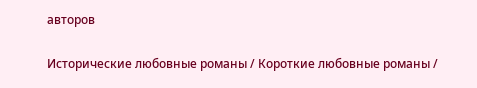авторов

Исторические любовные романы / Короткие любовные романы /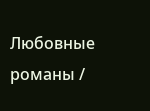Любовные романы /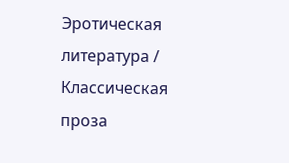Эротическая литература / Классическая проза